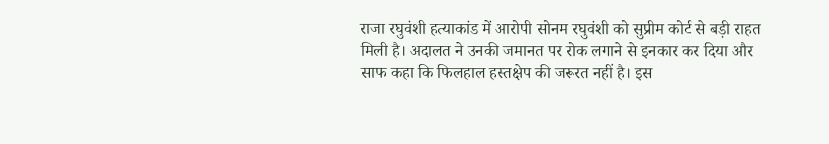राजा रघुवंशी हत्याकांड में आरोपी सोनम रघुवंशी को सुप्रीम कोर्ट से बड़ी राहत मिली है। अदालत ने उनकी जमानत पर रोक लगाने से इनकार कर दिया और साफ कहा कि फिलहाल हस्तक्षेप की जरूरत नहीं है। इस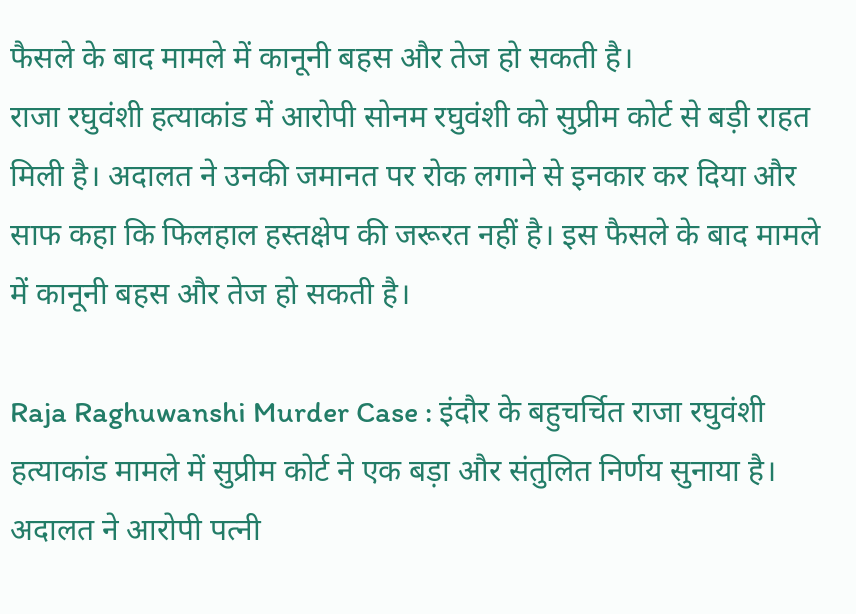फैसले के बाद मामले में कानूनी बहस और तेज हो सकती है।
राजा रघुवंशी हत्याकांड में आरोपी सोनम रघुवंशी को सुप्रीम कोर्ट से बड़ी राहत मिली है। अदालत ने उनकी जमानत पर रोक लगाने से इनकार कर दिया और साफ कहा कि फिलहाल हस्तक्षेप की जरूरत नहीं है। इस फैसले के बाद मामले में कानूनी बहस और तेज हो सकती है।

Raja Raghuwanshi Murder Case : इंदौर के बहुचर्चित राजा रघुवंशी हत्याकांड मामले में सुप्रीम कोर्ट ने एक बड़ा और संतुलित निर्णय सुनाया है। अदालत ने आरोपी पत्नी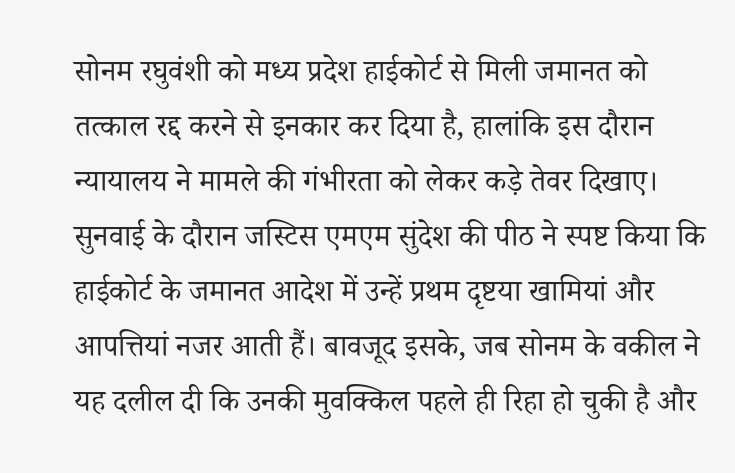सोनम रघुवंशी को मध्य प्रदेश हाईकोर्ट से मिली जमानत को तत्काल रद्द करने से इनकार कर दिया है, हालांकि इस दौरान न्यायालय ने मामले की गंभीरता को लेकर कड़े तेवर दिखाए। सुनवाई के दौरान जस्टिस एमएम सुंदेश की पीठ ने स्पष्ट किया कि हाईकोर्ट के जमानत आदेश में उन्हें प्रथम दृष्टया खामियां और आपत्तियां नजर आती हैं। बावजूद इसके, जब सोनम के वकील ने यह दलील दी कि उनकी मुवक्किल पहले ही रिहा हो चुकी है और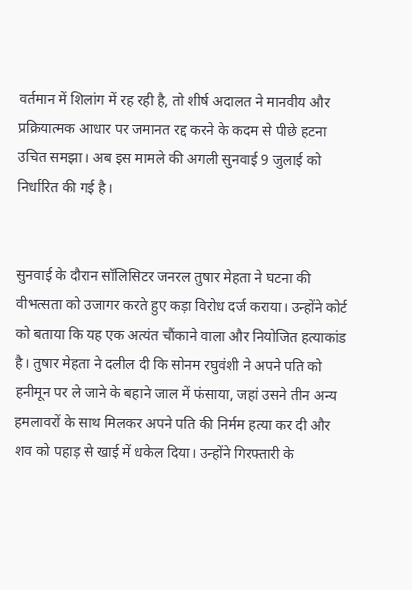वर्तमान में शिलांग में रह रही है, तो शीर्ष अदालत ने मानवीय और प्रक्रियात्मक आधार पर जमानत रद्द करने के कदम से पीछे हटना उचित समझा। अब इस मामले की अगली सुनवाई 9 जुलाई को निर्धारित की गई है।


सुनवाई के दौरान सॉलिसिटर जनरल तुषार मेहता ने घटना की वीभत्सता को उजागर करते हुए कड़ा विरोध दर्ज कराया। उन्होंने कोर्ट को बताया कि यह एक अत्यंत चौंकाने वाला और नियोजित हत्याकांड है। तुषार मेहता ने दलील दी कि सोनम रघुवंशी ने अपने पति को हनीमून पर ले जाने के बहाने जाल में फंसाया, जहां उसने तीन अन्य हमलावरों के साथ मिलकर अपने पति की निर्मम हत्या कर दी और शव को पहाड़ से खाई में धकेल दिया। उन्होंने गिरफ्तारी के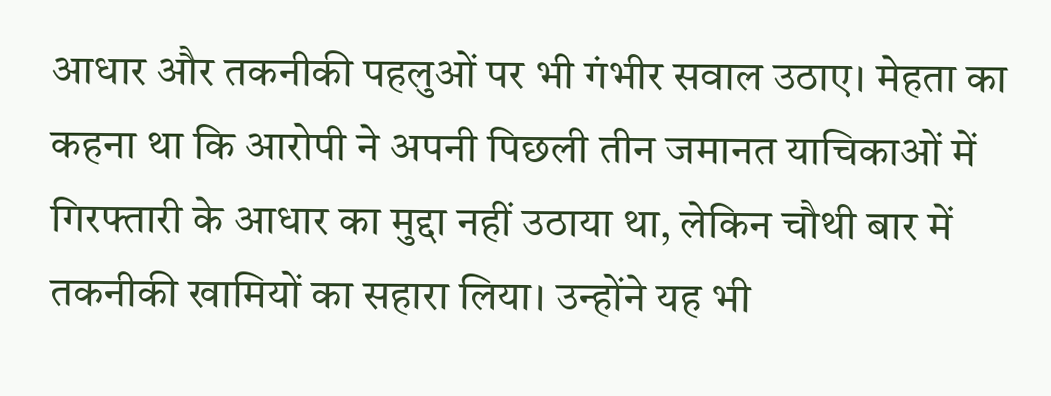आधार और तकनीकी पहलुओं पर भी गंभीर सवाल उठाए। मेहता का कहना था कि आरोपी ने अपनी पिछली तीन जमानत याचिकाओं में गिरफ्तारी के आधार का मुद्दा नहीं उठाया था, लेकिन चौथी बार में तकनीकी खामियों का सहारा लिया। उन्होंने यह भी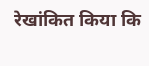रेखांकित किया कि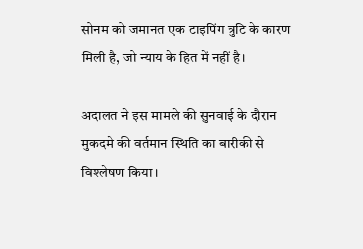सोनम को जमानत एक टाइपिंग त्रुटि के कारण मिली है, जो न्याय के हित में नहीं है।

अदालत ने इस मामले की सुनवाई के दौरान मुकदमे की वर्तमान स्थिति का बारीकी से विश्लेषण किया।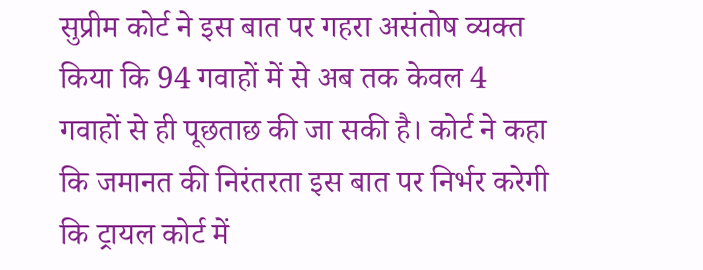सुप्रीम कोर्ट ने इस बात पर गहरा असंतोष व्यक्त किया कि 94 गवाहों में से अब तक केवल 4 गवाहों से ही पूछताछ की जा सकी है। कोर्ट ने कहा कि जमानत की निरंतरता इस बात पर निर्भर करेगी कि ट्रायल कोर्ट में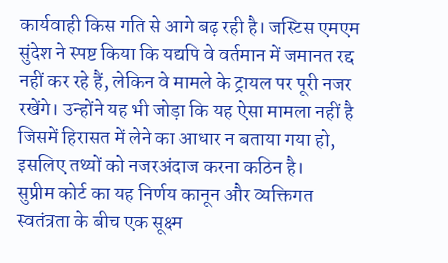कार्यवाही किस गति से आगे बढ़ रही है। जस्टिस एमएम सुंदेश ने स्पष्ट किया कि यद्यपि वे वर्तमान में जमानत रद्द नहीं कर रहे हैं, लेकिन वे मामले के ट्रायल पर पूरी नजर रखेंगे। उन्होंने यह भी जोड़ा कि यह ऐसा मामला नहीं है जिसमें हिरासत में लेने का आधार न बताया गया हो, इसलिए तथ्यों को नजरअंदाज करना कठिन है।
सुप्रीम कोर्ट का यह निर्णय कानून और व्यक्तिगत स्वतंत्रता के बीच एक सूक्ष्म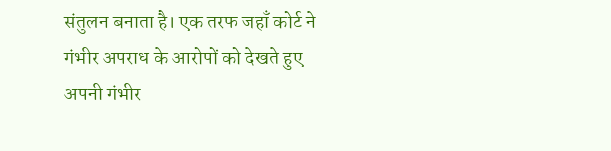संतुलन बनाता है। एक तरफ जहाँ कोर्ट ने गंभीर अपराध के आरोपों को देखते हुए अपनी गंभीर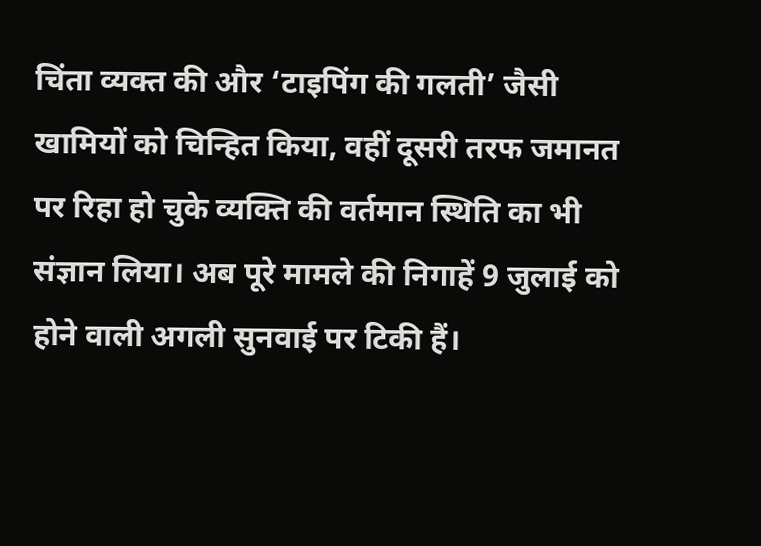चिंता व्यक्त की और ‘टाइपिंग की गलती’ जैसी खामियों को चिन्हित किया, वहीं दूसरी तरफ जमानत पर रिहा हो चुके व्यक्ति की वर्तमान स्थिति का भी संज्ञान लिया। अब पूरे मामले की निगाहें 9 जुलाई को होने वाली अगली सुनवाई पर टिकी हैं।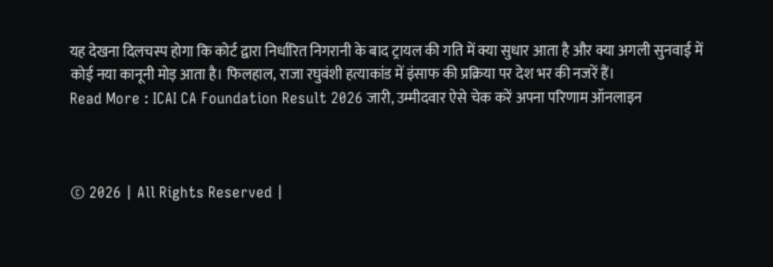यह देखना दिलचस्प होगा कि कोर्ट द्वारा निर्धारित निगरानी के बाद ट्रायल की गति में क्या सुधार आता है और क्या अगली सुनवाई में कोई नया कानूनी मोड़ आता है। फिलहाल, राजा रघुवंशी हत्याकांड में इंसाफ की प्रक्रिया पर देश भर की नजरें हैं।
Read More : ICAI CA Foundation Result 2026 जारी, उम्मीदवार ऐसे चेक करें अपना परिणाम ऑनलाइन



© 2026 | All Rights Reserved |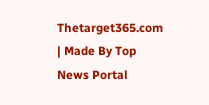Thetarget365.com | Made By Top News Portal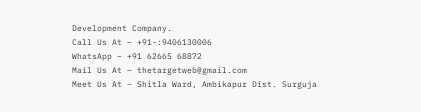Development Company.
Call Us At – +91-:9406130006
WhatsApp – +91 62665 68872
Mail Us At – thetargetweb@gmail.com
Meet Us At – Shitla Ward, Ambikapur Dist. Surguja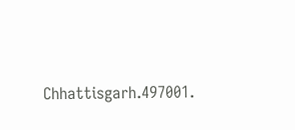Chhattisgarh.497001.